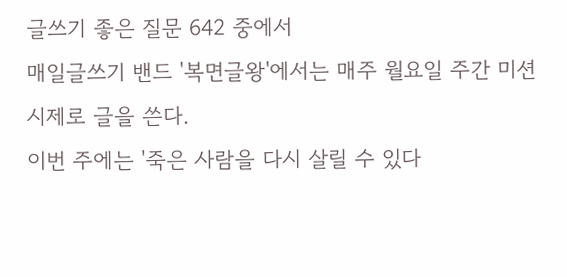글쓰기 좋은 질문 642 중에서
매일글쓰기 밴드 '복면글왕'에서는 매주 월요일 주간 미션 시제로 글을 쓴다.
이번 주에는 '죽은 사람을 다시 살릴 수 있다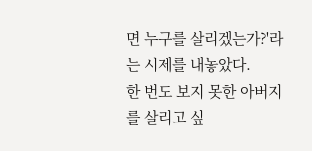면 누구를 살리겠는가?'라는 시제를 내놓았다.
한 번도 보지 못한 아버지를 살리고 싶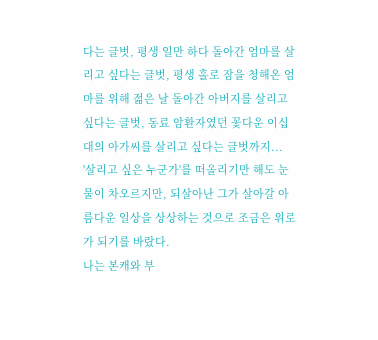다는 글벗, 평생 일만 하다 돌아간 엄마를 살리고 싶다는 글벗, 평생 홀로 잠을 청해온 엄마를 위해 젊은 날 돌아간 아버지를 살리고 싶다는 글벗, 동료 암환자였던 꽃다운 이십 대의 아가씨를 살리고 싶다는 글벗까지...
'살리고 싶은 누군가'를 떠올리기만 해도 눈물이 차오르지만, 되살아난 그가 살아갈 아름다운 일상을 상상하는 것으로 조금은 위로가 되기를 바랐다.
나는 본캐와 부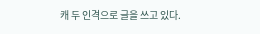캐 두 인격으로 글을 쓰고 있다.